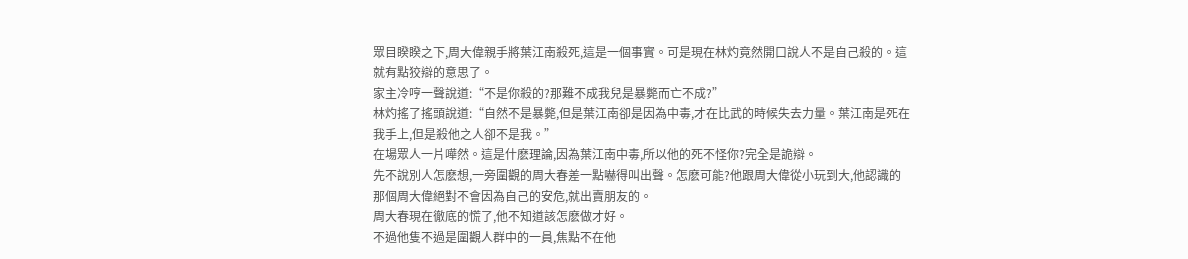眾目睽睽之下,周大偉親手將葉江南殺死,這是一個事實。可是現在林灼竟然開口說人不是自己殺的。這就有點狡辯的意思了。
家主冷哼一聲說道:“不是你殺的?那難不成我兒是暴斃而亡不成?”
林灼搖了搖頭說道:“自然不是暴斃,但是葉江南卻是因為中毒,才在比武的時候失去力量。葉江南是死在我手上,但是殺他之人卻不是我。”
在場眾人一片嘩然。這是什麽理論,因為葉江南中毒,所以他的死不怪你?完全是詭辯。
先不說別人怎麽想,一旁圍觀的周大春差一點嚇得叫出聲。怎麽可能?他跟周大偉從小玩到大,他認識的那個周大偉絕對不會因為自己的安危,就出賣朋友的。
周大春現在徹底的慌了,他不知道該怎麽做才好。
不過他隻不過是圍觀人群中的一員,焦點不在他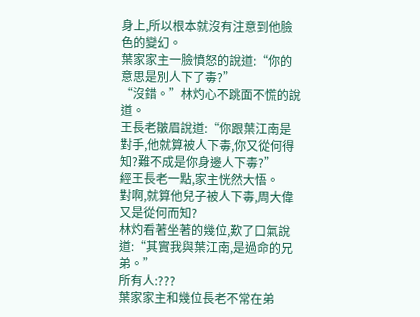身上,所以根本就沒有注意到他臉色的變幻。
葉家家主一臉憤怒的說道:“你的意思是別人下了毒?”
“沒錯。”林灼心不跳面不慌的說道。
王長老皺眉說道:“你跟葉江南是對手,他就算被人下毒,你又從何得知?難不成是你身邊人下毒?”
經王長老一點,家主恍然大悟。
對啊,就算他兒子被人下毒,周大偉又是從何而知?
林灼看著坐著的幾位,歎了口氣說道:“其實我與葉江南,是過命的兄弟。”
所有人:???
葉家家主和幾位長老不常在弟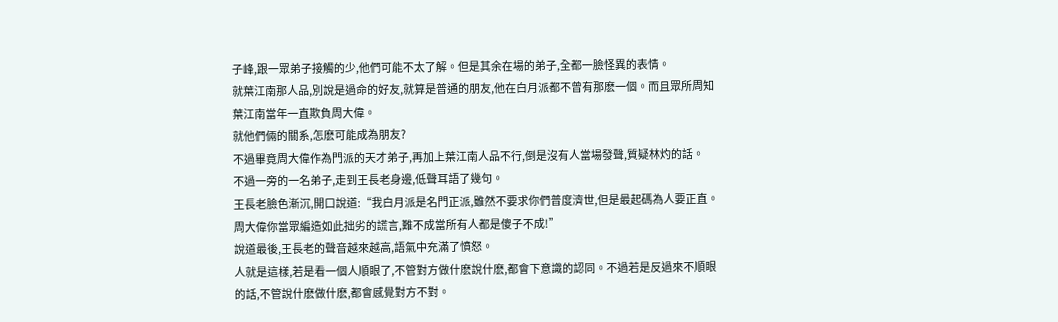子峰,跟一眾弟子接觸的少,他們可能不太了解。但是其余在場的弟子,全都一臉怪異的表情。
就葉江南那人品,別說是過命的好友,就算是普通的朋友,他在白月派都不曾有那麽一個。而且眾所周知葉江南當年一直欺負周大偉。
就他們倆的關系,怎麽可能成為朋友?
不過畢竟周大偉作為門派的天才弟子,再加上葉江南人品不行,倒是沒有人當場發聲,質疑林灼的話。
不過一旁的一名弟子,走到王長老身邊,低聲耳語了幾句。
王長老臉色漸沉,開口說道:“我白月派是名門正派,雖然不要求你們普度濟世,但是最起碼為人要正直。周大偉你當眾編造如此拙劣的謊言,難不成當所有人都是傻子不成!”
說道最後,王長老的聲音越來越高,語氣中充滿了憤怒。
人就是這樣,若是看一個人順眼了,不管對方做什麽說什麽,都會下意識的認同。不過若是反過來不順眼的話,不管說什麽做什麽,都會感覺對方不對。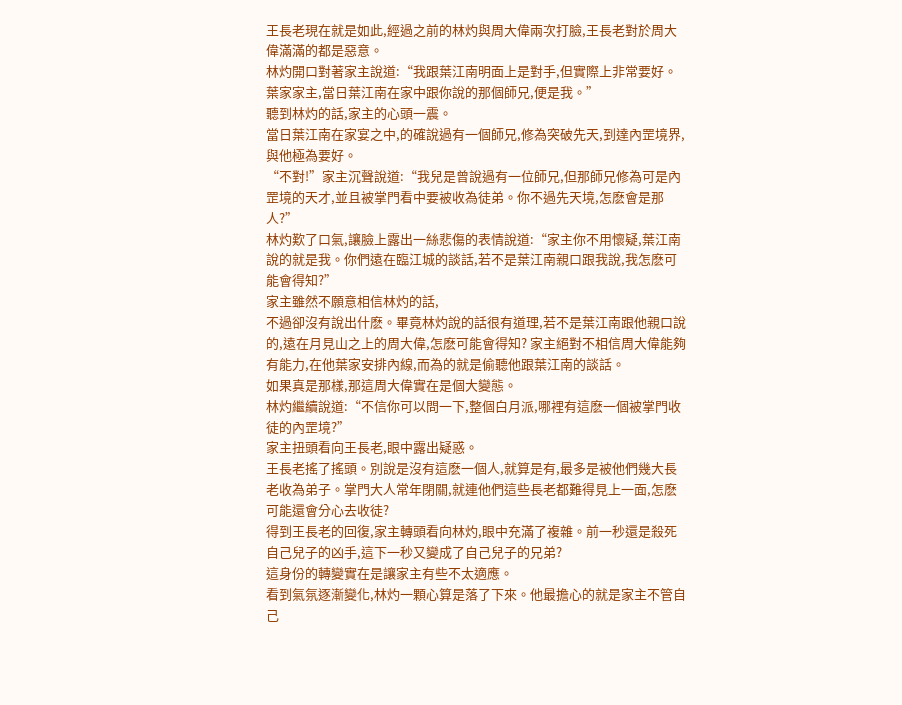王長老現在就是如此,經過之前的林灼與周大偉兩次打臉,王長老對於周大偉滿滿的都是惡意。
林灼開口對著家主說道:“我跟葉江南明面上是對手,但實際上非常要好。葉家家主,當日葉江南在家中跟你說的那個師兄,便是我。”
聽到林灼的話,家主的心頭一震。
當日葉江南在家宴之中,的確說過有一個師兄,修為突破先天,到達內罡境界,與他極為要好。
“不對!”家主沉聲說道:“我兒是曾說過有一位師兄,但那師兄修為可是內罡境的天才,並且被掌門看中要被收為徒弟。你不過先天境,怎麽會是那人?”
林灼歎了口氣,讓臉上露出一絲悲傷的表情說道:“家主你不用懷疑,葉江南說的就是我。你們遠在臨江城的談話,若不是葉江南親口跟我說,我怎麽可能會得知?”
家主雖然不願意相信林灼的話,
不過卻沒有說出什麽。畢竟林灼說的話很有道理,若不是葉江南跟他親口說的,遠在月見山之上的周大偉,怎麽可能會得知? 家主絕對不相信周大偉能夠有能力,在他葉家安排內線,而為的就是偷聽他跟葉江南的談話。
如果真是那樣,那這周大偉實在是個大變態。
林灼繼續說道:“不信你可以問一下,整個白月派,哪裡有這麽一個被掌門收徒的內罡境?”
家主扭頭看向王長老,眼中露出疑惑。
王長老搖了搖頭。別說是沒有這麽一個人,就算是有,最多是被他們幾大長老收為弟子。掌門大人常年閉關,就連他們這些長老都難得見上一面,怎麽可能還會分心去收徒?
得到王長老的回復,家主轉頭看向林灼,眼中充滿了複雜。前一秒還是殺死自己兒子的凶手,這下一秒又變成了自己兒子的兄弟?
這身份的轉變實在是讓家主有些不太適應。
看到氣氛逐漸變化,林灼一顆心算是落了下來。他最擔心的就是家主不管自己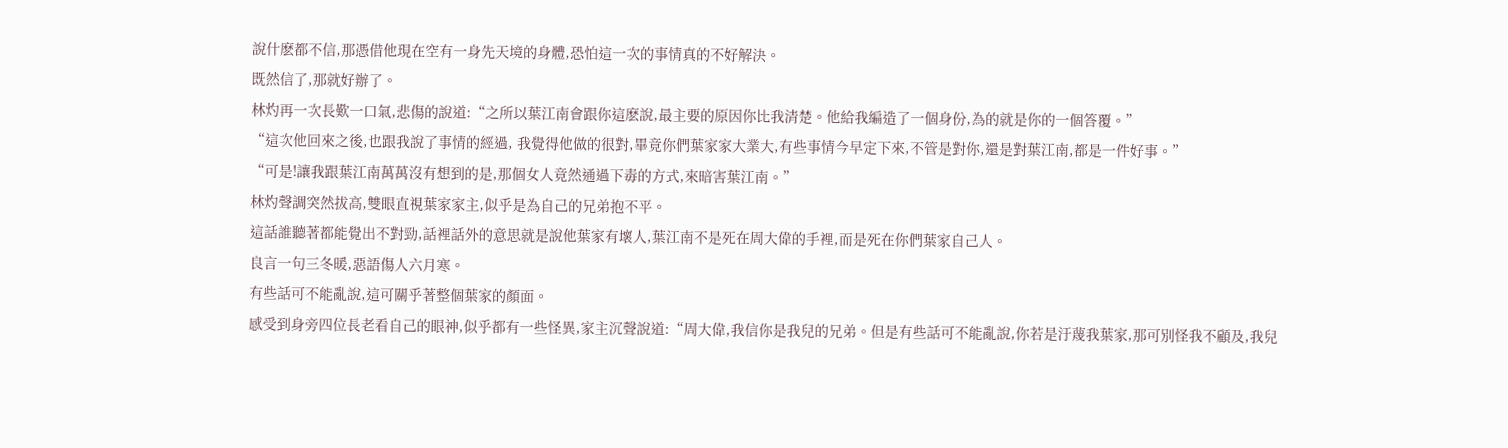說什麽都不信,那憑借他現在空有一身先天境的身體,恐怕這一次的事情真的不好解決。
既然信了,那就好辦了。
林灼再一次長歎一口氣,悲傷的說道:“之所以葉江南會跟你這麽說,最主要的原因你比我清楚。他給我編造了一個身份,為的就是你的一個答覆。”
“這次他回來之後,也跟我說了事情的經過, 我覺得他做的很對,畢竟你們葉家家大業大,有些事情今早定下來,不管是對你,還是對葉江南,都是一件好事。”
“可是!讓我跟葉江南萬萬沒有想到的是,那個女人竟然通過下毒的方式,來暗害葉江南。”
林灼聲調突然拔高,雙眼直視葉家家主,似乎是為自己的兄弟抱不平。
這話誰聽著都能覺出不對勁,話裡話外的意思就是說他葉家有壞人,葉江南不是死在周大偉的手裡,而是死在你們葉家自己人。
良言一句三冬暖,惡語傷人六月寒。
有些話可不能亂說,這可關乎著整個葉家的顏面。
感受到身旁四位長老看自己的眼神,似乎都有一些怪異,家主沉聲說道:“周大偉,我信你是我兒的兄弟。但是有些話可不能亂說,你若是汙蔑我葉家,那可別怪我不顧及,我兒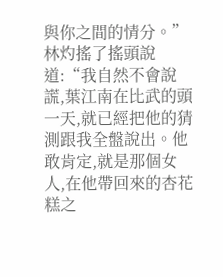與你之間的情分。”
林灼搖了搖頭說道:“我自然不會說謊,葉江南在比武的頭一天,就已經把他的猜測跟我全盤說出。他敢肯定,就是那個女人,在他帶回來的杏花糕之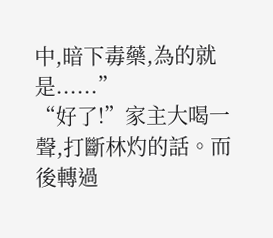中,暗下毒藥,為的就是......”
“好了!”家主大喝一聲,打斷林灼的話。而後轉過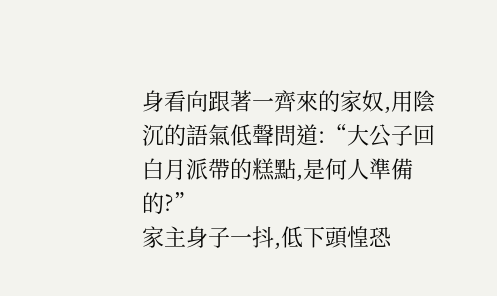身看向跟著一齊來的家奴,用陰沉的語氣低聲問道:“大公子回白月派帶的糕點,是何人準備的?”
家主身子一抖,低下頭惶恐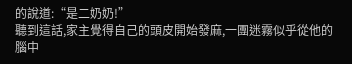的說道:“是二奶奶!”
聽到這話,家主覺得自己的頭皮開始發麻,一團迷霧似乎從他的腦中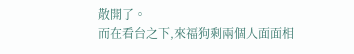散開了。
而在看台之下,來福狗剩兩個人面面相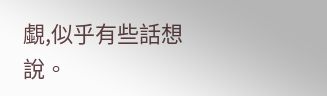覷,似乎有些話想說。